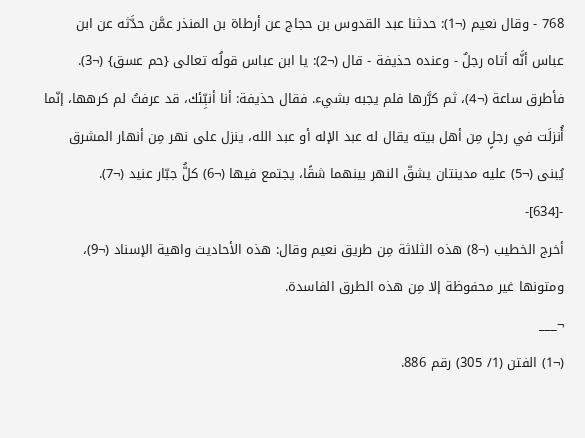768 - وقال نعيم (¬1): حدثنا عبد القدوس بن حجاج عن أرطاة بن المنذر عمَّن حدَّثه عن ابن عباس أنَّه أتاه رجلٌ - وعنده حذيفة - قال (¬2): يا ابن عباس قولُه تعالى {حم عسق} (¬3). فأطرق ساعة (¬4)، ثم كرَّرها فلم يجبه بشيء. فقال حذيفة: أنا أنبِّئك، قد عرفتُ لم كرهها، إنّما أُنزلَت في رجلٍ مِن أهل بيته يقال له عبد الإله أو عبد الله، ينزل على نهر مِن أنهار المشرق يُبنى (¬5) عليه مدينتان يشقّ النهر بينهما شقًا، يجتمع فيها (¬6) كلُّ جبّار عنيد (¬7).
-[634]-
أخرج الخطيب (¬8) هذه الثلاثة مِن طريق نعيم وقال: هذه الأحاديث واهية الإسناد (¬9)، ومتونها غير محفوظة إلا مِن هذه الطرق الفاسدة.
¬___
(¬1) الفتن (1/ 305) رقم 886.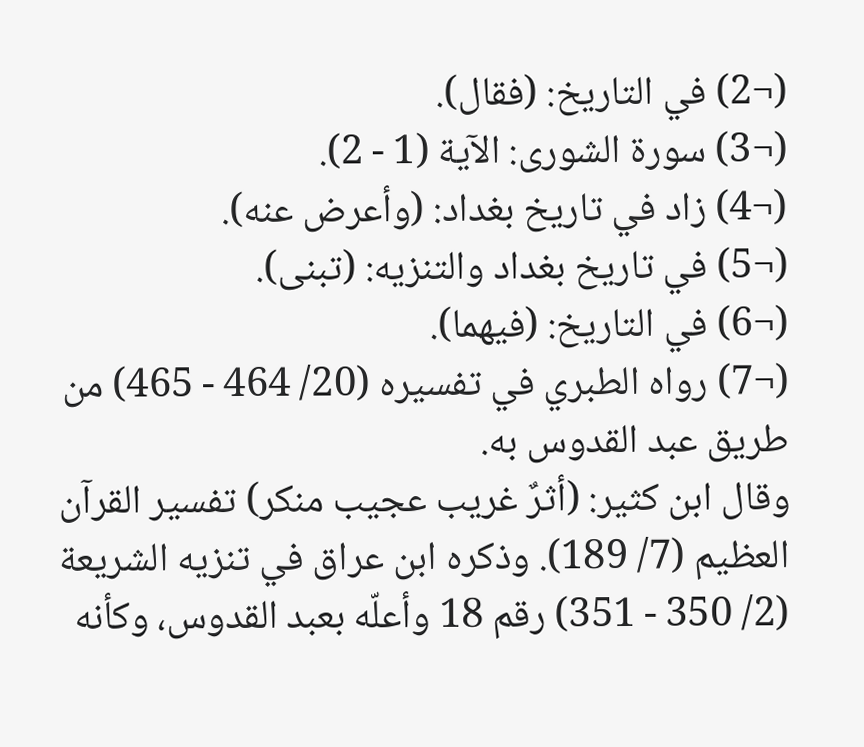(¬2) في التاريخ: (فقال).
(¬3) سورة الشورى: الآية (1 - 2).
(¬4) زاد في تاريخ بغداد: (وأعرض عنه).
(¬5) في تاريخ بغداد والتنزيه: (تبنى).
(¬6) في التاريخ: (فيهما).
(¬7) رواه الطبري في تفسيره (20/ 464 - 465) من طريق عبد القدوس به.
وقال ابن كثير: (أثرٌ غريب عجيب منكر) تفسير القرآن العظيم (7/ 189). وذكره ابن عراق في تنزيه الشريعة (2/ 350 - 351) رقم 18 وأعلّه بعبد القدوس، وكأنه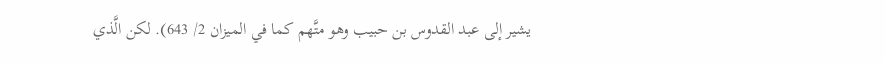يشير إلى عبد القدوس بن حبيب وهو متَّهم كما في الميزان 2/ 643). لكن الَّذي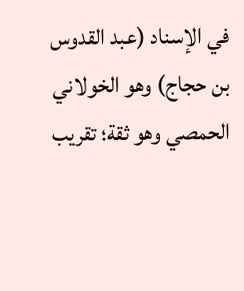في الإسناد (عبد القدوس بن حجاج) وهو الخولاني الحمصي وهو ثقة؛ تقريب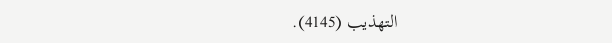التهذيب (4145).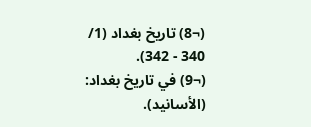(¬8) تاريخ بغداد (1/ 340 - 342).
(¬9) في تاريخ بغداد: (الأسانيد).